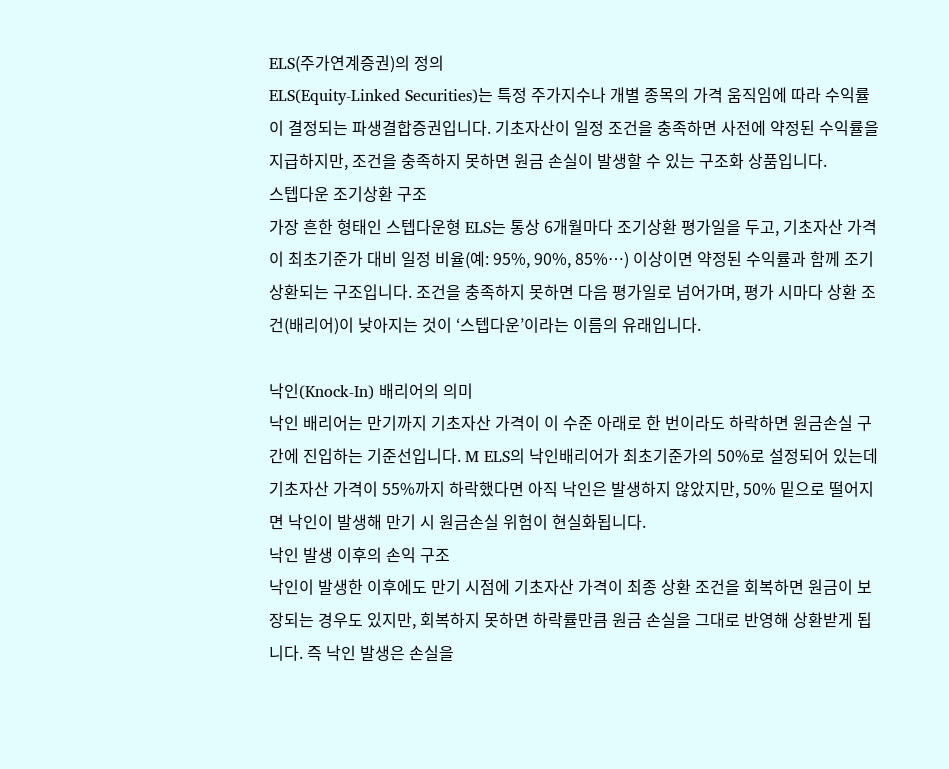ELS(주가연계증권)의 정의
ELS(Equity-Linked Securities)는 특정 주가지수나 개별 종목의 가격 움직임에 따라 수익률이 결정되는 파생결합증권입니다. 기초자산이 일정 조건을 충족하면 사전에 약정된 수익률을 지급하지만, 조건을 충족하지 못하면 원금 손실이 발생할 수 있는 구조화 상품입니다.
스텝다운 조기상환 구조
가장 흔한 형태인 스텝다운형 ELS는 통상 6개월마다 조기상환 평가일을 두고, 기초자산 가격이 최초기준가 대비 일정 비율(예: 95%, 90%, 85%…) 이상이면 약정된 수익률과 함께 조기상환되는 구조입니다. 조건을 충족하지 못하면 다음 평가일로 넘어가며, 평가 시마다 상환 조건(배리어)이 낮아지는 것이 ‘스텝다운’이라는 이름의 유래입니다.

낙인(Knock-In) 배리어의 의미
낙인 배리어는 만기까지 기초자산 가격이 이 수준 아래로 한 번이라도 하락하면 원금손실 구간에 진입하는 기준선입니다. M ELS의 낙인배리어가 최초기준가의 50%로 설정되어 있는데 기초자산 가격이 55%까지 하락했다면 아직 낙인은 발생하지 않았지만, 50% 밑으로 떨어지면 낙인이 발생해 만기 시 원금손실 위험이 현실화됩니다.
낙인 발생 이후의 손익 구조
낙인이 발생한 이후에도 만기 시점에 기초자산 가격이 최종 상환 조건을 회복하면 원금이 보장되는 경우도 있지만, 회복하지 못하면 하락률만큼 원금 손실을 그대로 반영해 상환받게 됩니다. 즉 낙인 발생은 손실을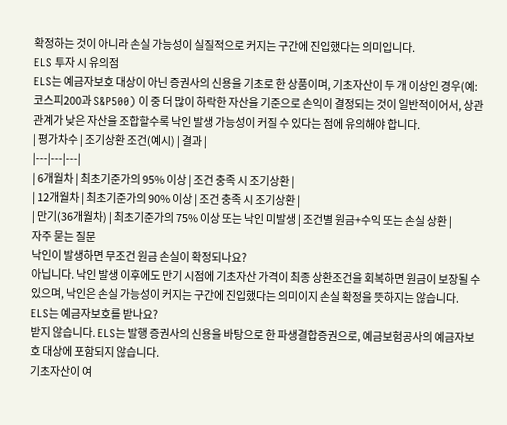확정하는 것이 아니라 손실 가능성이 실질적으로 커지는 구간에 진입했다는 의미입니다.
ELS 투자 시 유의점
ELS는 예금자보호 대상이 아닌 증권사의 신용을 기초로 한 상품이며, 기초자산이 두 개 이상인 경우(예: 코스피200과 S&P500) 이 중 더 많이 하락한 자산을 기준으로 손익이 결정되는 것이 일반적이어서, 상관관계가 낮은 자산을 조합할수록 낙인 발생 가능성이 커질 수 있다는 점에 유의해야 합니다.
| 평가차수 | 조기상환 조건(예시) | 결과 |
|---|---|---|
| 6개월차 | 최초기준가의 95% 이상 | 조건 충족 시 조기상환 |
| 12개월차 | 최초기준가의 90% 이상 | 조건 충족 시 조기상환 |
| 만기(36개월차) | 최초기준가의 75% 이상 또는 낙인 미발생 | 조건별 원금+수익 또는 손실 상환 |
자주 묻는 질문
낙인이 발생하면 무조건 원금 손실이 확정되나요?
아닙니다. 낙인 발생 이후에도 만기 시점에 기초자산 가격이 최종 상환조건을 회복하면 원금이 보장될 수 있으며, 낙인은 손실 가능성이 커지는 구간에 진입했다는 의미이지 손실 확정을 뜻하지는 않습니다.
ELS는 예금자보호를 받나요?
받지 않습니다. ELS는 발행 증권사의 신용을 바탕으로 한 파생결합증권으로, 예금보험공사의 예금자보호 대상에 포함되지 않습니다.
기초자산이 여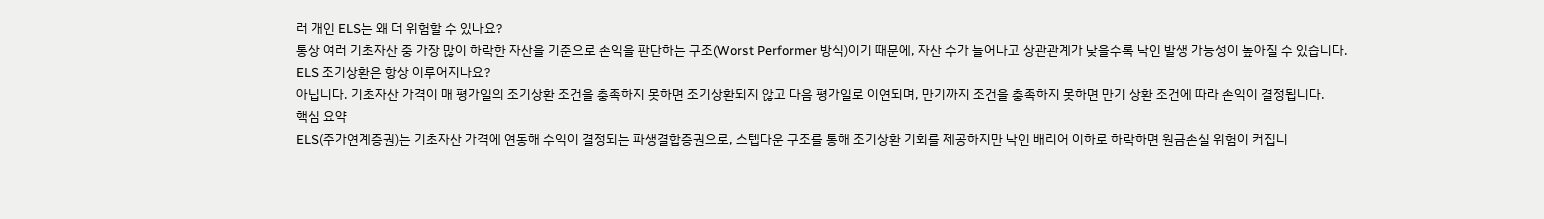러 개인 ELS는 왜 더 위험할 수 있나요?
통상 여러 기초자산 중 가장 많이 하락한 자산을 기준으로 손익을 판단하는 구조(Worst Performer 방식)이기 때문에, 자산 수가 늘어나고 상관관계가 낮을수록 낙인 발생 가능성이 높아질 수 있습니다.
ELS 조기상환은 항상 이루어지나요?
아닙니다. 기초자산 가격이 매 평가일의 조기상환 조건을 충족하지 못하면 조기상환되지 않고 다음 평가일로 이연되며, 만기까지 조건을 충족하지 못하면 만기 상환 조건에 따라 손익이 결정됩니다.
핵심 요약
ELS(주가연계증권)는 기초자산 가격에 연동해 수익이 결정되는 파생결합증권으로, 스텝다운 구조를 통해 조기상환 기회를 제공하지만 낙인 배리어 이하로 하락하면 원금손실 위험이 커집니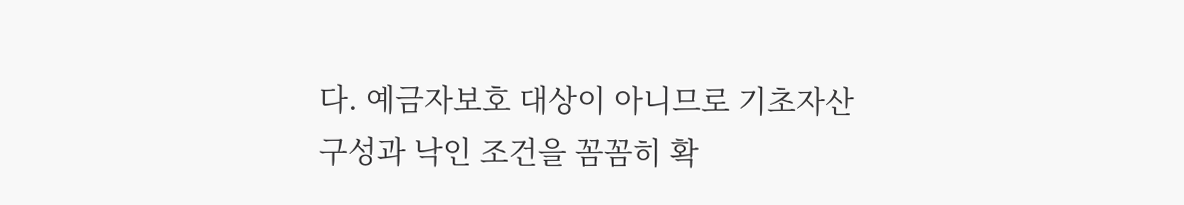다. 예금자보호 대상이 아니므로 기초자산 구성과 낙인 조건을 꼼꼼히 확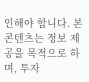인해야 합니다. 본 콘텐츠는 정보 제공을 목적으로 하며, 투자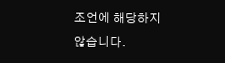조언에 해당하지 않습니다.